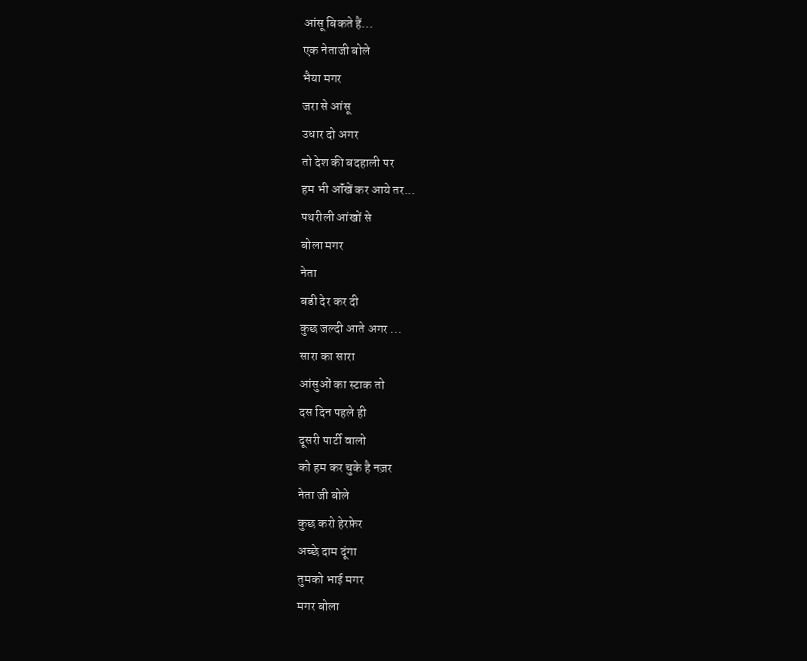आंसू बिकते हैं...
एक नेताजी बोले
भैया मगर
जरा से आंसू
उधार दो अगर
तो देश की बदहाली पर
हम भी ऑंखें कर आये तर...
पथरीली आंखों से
बोला मगर
नेता
बडी देर कर दी
कुछ जल्दी आते अगर ...
सारा का सारा
आंसुओं का स्टाक तो
दस दिन पहले ही
दूसरी पार्टी वालो
को हम कर चुके है नज़र
नेता जी बोले
कुछ करो हेरफ़ेर
अच्छे दाम दूंगा
तुमको भाई मगर
मगर बोला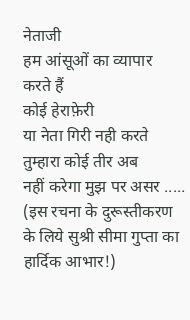नेताजी
हम आंसूओं का व्यापार
करते हैं
कोई हेराफ़ेरी
या नेता गिरी नही करते
तुम्हारा कोई तीर अब
नहीं करेगा मुझ पर असर .....
(इस रचना के दुरूस्तीकरण के लिये सुश्री सीमा गुप्ता का हार्दिक आभार!)